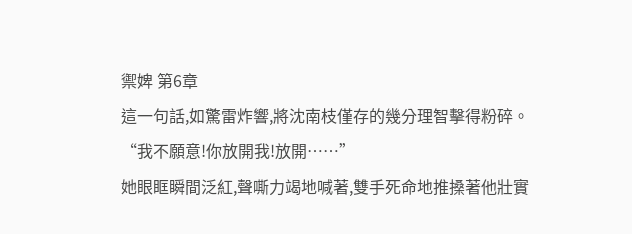禦婢 第6章
這一句話,如驚雷炸響,將沈南枝僅存的幾分理智擊得粉碎。
“我不願意!你放開我!放開……”
她眼眶瞬間泛紅,聲嘶力竭地喊著,雙手死命地推搡著他壯實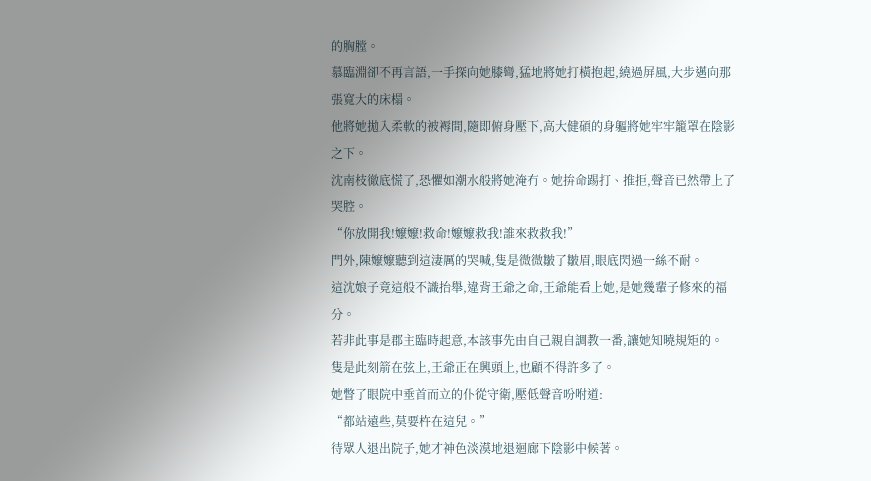的胸膛。
慕臨淵卻不再言語,一手探向她膝彎,猛地將她打橫抱起,繞過屏風,大步邁向那張寬大的床榻。
他將她拋入柔軟的被褥間,隨即俯身壓下,高大健碩的身軀將她牢牢籠罩在陰影之下。
沈南枝徹底慌了,恐懼如潮水般將她淹冇。她拚命踢打、推拒,聲音已然帶上了哭腔。
“你放開我!嬤嬤!救命!嬤嬤救我!誰來救救我!”
門外,陳嬤嬤聽到這淒厲的哭喊,隻是微微皺了皺眉,眼底閃過一絲不耐。
這沈娘子竟這般不識抬舉,違背王爺之命,王爺能看上她,是她幾輩子修來的福分。
若非此事是郡主臨時起意,本該事先由自己親自調教一番,讓她知曉規矩的。
隻是此刻箭在弦上,王爺正在興頭上,也顧不得許多了。
她瞥了眼院中垂首而立的仆從守衛,壓低聲音吩咐道:
“都站遠些,莫要杵在這兒。”
待眾人退出院子,她才神色淡漠地退迴廊下陰影中候著。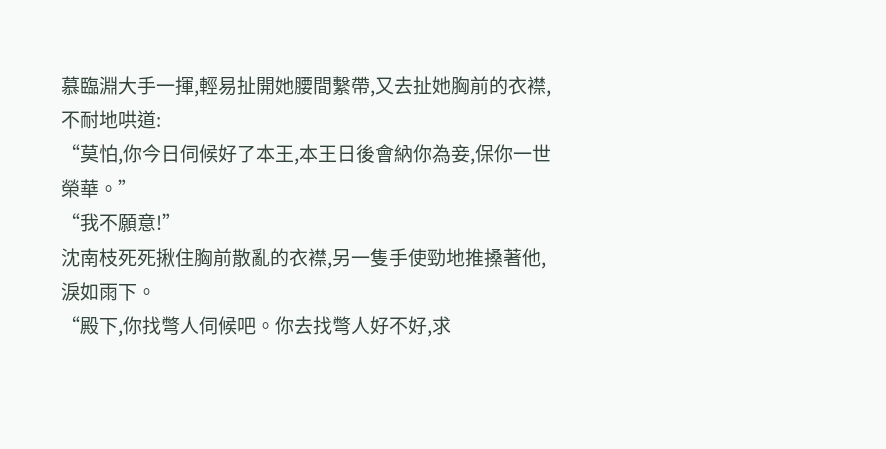慕臨淵大手一揮,輕易扯開她腰間繫帶,又去扯她胸前的衣襟,不耐地哄道:
“莫怕,你今日伺候好了本王,本王日後會納你為妾,保你一世榮華。”
“我不願意!”
沈南枝死死揪住胸前散亂的衣襟,另一隻手使勁地推搡著他,淚如雨下。
“殿下,你找彆人伺候吧。你去找彆人好不好,求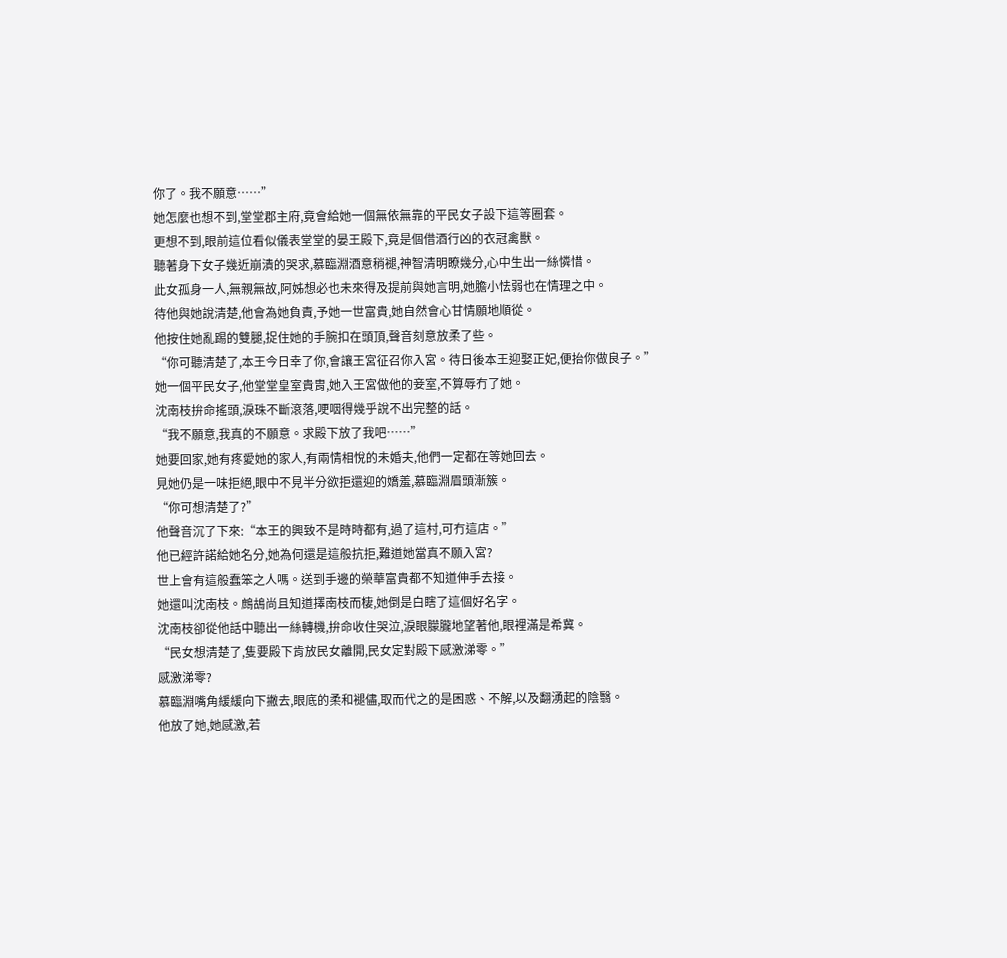你了。我不願意……”
她怎麼也想不到,堂堂郡主府,竟會給她一個無依無靠的平民女子設下這等圈套。
更想不到,眼前這位看似儀表堂堂的晏王殿下,竟是個借酒行凶的衣冠禽獸。
聽著身下女子幾近崩潰的哭求,慕臨淵酒意稍褪,神智清明瞭幾分,心中生出一絲憐惜。
此女孤身一人,無親無故,阿姊想必也未來得及提前與她言明,她膽小怯弱也在情理之中。
待他與她說清楚,他會為她負責,予她一世富貴,她自然會心甘情願地順從。
他按住她亂踢的雙腿,捉住她的手腕扣在頭頂,聲音刻意放柔了些。
“你可聽清楚了,本王今日幸了你,會讓王宮征召你入宮。待日後本王迎娶正妃,便抬你做良子。”
她一個平民女子,他堂堂皇室貴胄,她入王宮做他的妾室,不算辱冇了她。
沈南枝拚命搖頭,淚珠不斷滾落,哽咽得幾乎說不出完整的話。
“我不願意,我真的不願意。求殿下放了我吧……”
她要回家,她有疼愛她的家人,有兩情相悅的未婚夫,他們一定都在等她回去。
見她仍是一味拒絕,眼中不見半分欲拒還迎的嬌羞,慕臨淵眉頭漸簇。
“你可想清楚了?”
他聲音沉了下來:“本王的興致不是時時都有,過了這村,可冇這店。”
他已經許諾給她名分,她為何還是這般抗拒,難道她當真不願入宮?
世上會有這般蠢笨之人嗎。送到手邊的榮華富貴都不知道伸手去接。
她還叫沈南枝。鷓鴣尚且知道擇南枝而棲,她倒是白瞎了這個好名字。
沈南枝卻從他話中聽出一絲轉機,拚命收住哭泣,淚眼朦朧地望著他,眼裡滿是希冀。
“民女想清楚了,隻要殿下肯放民女離開,民女定對殿下感激涕零。”
感激涕零?
慕臨淵嘴角緩緩向下撇去,眼底的柔和褪儘,取而代之的是困惑、不解,以及翻湧起的陰翳。
他放了她,她感激,若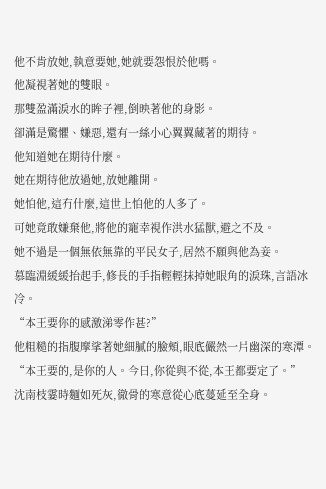他不肯放她,執意要她,她就要怨恨於他嗎。
他凝視著她的雙眼。
那雙盈滿淚水的眸子裡,倒映著他的身影。
卻滿是驚懼、嫌惡,還有一絲小心翼翼藏著的期待。
他知道她在期待什麼。
她在期待他放過她,放她離開。
她怕他,這冇什麼,這世上怕他的人多了。
可她竟敢嫌棄他,將他的寵幸視作洪水猛獸,避之不及。
她不過是一個無依無靠的平民女子,居然不願與他為妾。
慕臨淵緩緩抬起手,修長的手指輕輕抹掉她眼角的淚珠,言語冰冷。
“本王要你的感激涕零作甚?”
他粗糙的指腹摩挲著她細膩的臉頰,眼底儼然一片幽深的寒潭。
“本王要的,是你的人。今日,你從與不從,本王都要定了。”
沈南枝霎時麵如死灰,徹骨的寒意從心底蔓延至全身。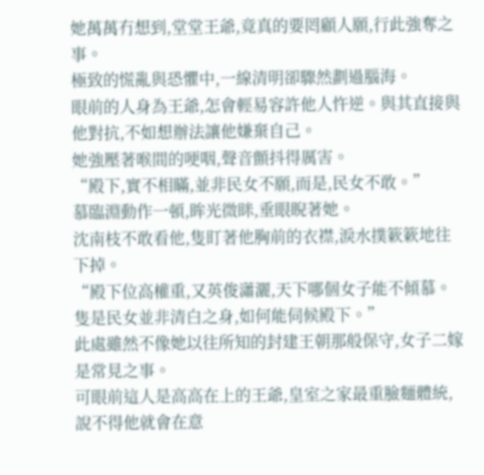她萬萬冇想到,堂堂王爺,竟真的要罔顧人願,行此強奪之事。
極致的慌亂與恐懼中,一線清明卻驟然劃過腦海。
眼前的人身為王爺,怎會輕易容許他人忤逆。與其直接與他對抗,不如想辦法讓他嫌棄自己。
她強壓著喉間的哽咽,聲音顫抖得厲害。
“殿下,實不相瞞,並非民女不願,而是,民女不敢。”
慕臨淵動作一頓,眸光微眯,垂眼睨著她。
沈南枝不敢看他,隻盯著他胸前的衣襟,淚水撲簌簌地往下掉。
“殿下位高權重,又英俊瀟灑,天下哪個女子能不傾慕。隻是民女並非清白之身,如何能伺候殿下。”
此處雖然不像她以往所知的封建王朝那般保守,女子二嫁是常見之事。
可眼前這人是高高在上的王爺,皇室之家最重臉麵體統,說不得他就會在意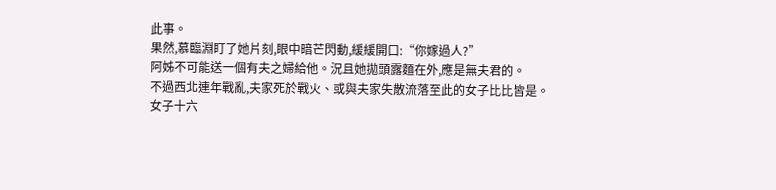此事。
果然,慕臨淵盯了她片刻,眼中暗芒閃動,緩緩開口:“你嫁過人?”
阿姊不可能送一個有夫之婦給他。況且她拋頭露麵在外,應是無夫君的。
不過西北連年戰亂,夫家死於戰火、或與夫家失散流落至此的女子比比皆是。
女子十六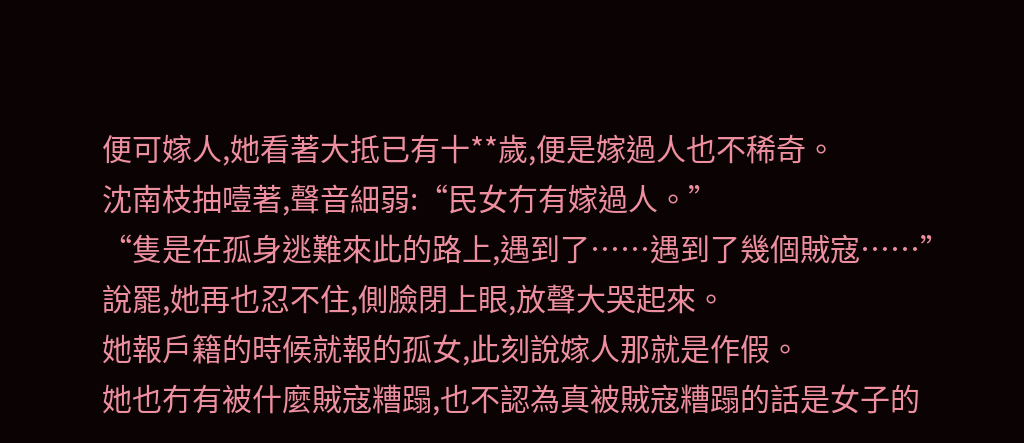便可嫁人,她看著大抵已有十**歲,便是嫁過人也不稀奇。
沈南枝抽噎著,聲音細弱:“民女冇有嫁過人。”
“隻是在孤身逃難來此的路上,遇到了……遇到了幾個賊寇……”
說罷,她再也忍不住,側臉閉上眼,放聲大哭起來。
她報戶籍的時候就報的孤女,此刻說嫁人那就是作假。
她也冇有被什麼賊寇糟蹋,也不認為真被賊寇糟蹋的話是女子的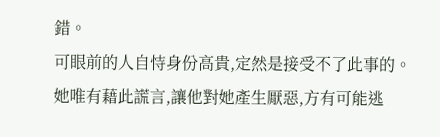錯。
可眼前的人自恃身份高貴,定然是接受不了此事的。
她唯有藉此謊言,讓他對她產生厭惡,方有可能逃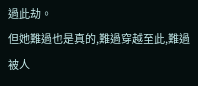過此劫。
但她難過也是真的,難過穿越至此,難過被人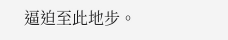逼迫至此地步。